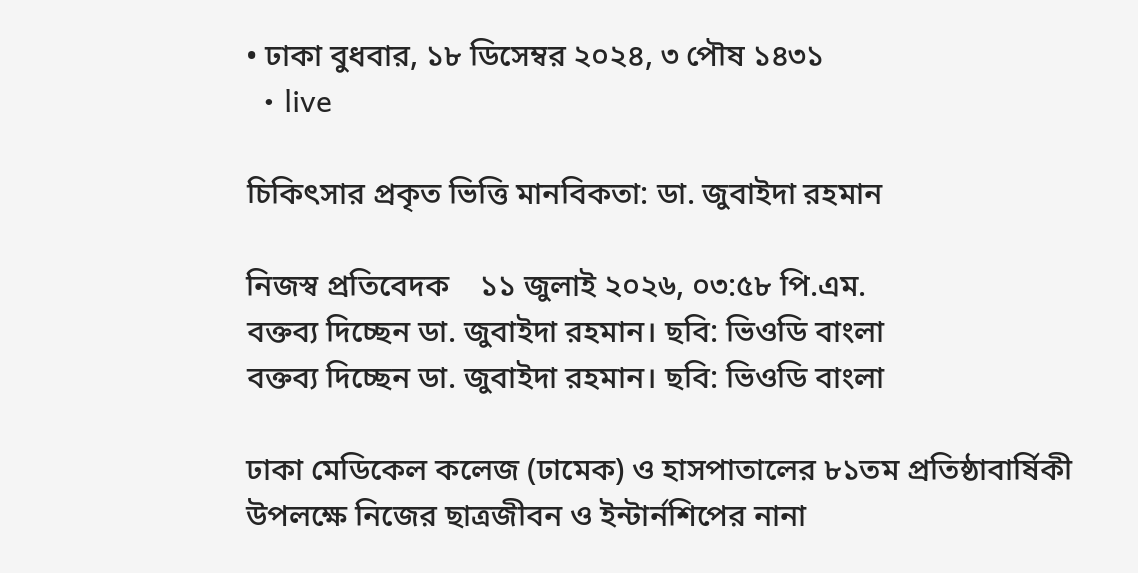• ঢাকা বুধবার, ১৮ ডিসেম্বর ২০২৪, ৩ পৌষ ১৪৩১
  • live

চিকিৎসার প্রকৃত ভিত্তি মানবিকতা: ডা. জুবাইদা রহমান

নিজস্ব প্রতিবেদক    ১১ জুলাই ২০২৬, ০৩:৫৮ পি.এম.
বক্তব্য দিচ্ছেন ডা. জুবাইদা রহমান। ছবি: ভিওডি বাংলা
বক্তব্য দিচ্ছেন ডা. জুবাইদা রহমান। ছবি: ভিওডি বাংলা

ঢাকা মেডিকেল কলেজ (ঢামেক) ও হাসপাতালের ৮১তম প্রতিষ্ঠাবার্ষিকী উপলক্ষে নিজের ছাত্রজীবন ও ইন্টার্নশিপের নানা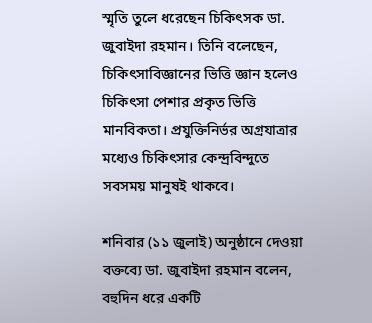স্মৃতি তুলে ধরেছেন চিকিৎসক ডা. জুবাইদা রহমান। তিনি বলেছেন, চিকিৎসাবিজ্ঞানের ভিত্তি জ্ঞান হলেও চিকিৎসা পেশার প্রকৃত ভিত্তি মানবিকতা। প্রযুক্তিনির্ভর অগ্রযাত্রার মধ্যেও চিকিৎসার কেন্দ্রবিন্দুতে সবসময় মানুষই থাকবে।

শনিবার (১১ জুলাই) অনুষ্ঠানে দেওয়া বক্তব্যে ডা. জুবাইদা রহমান বলেন, বহুদিন ধরে একটি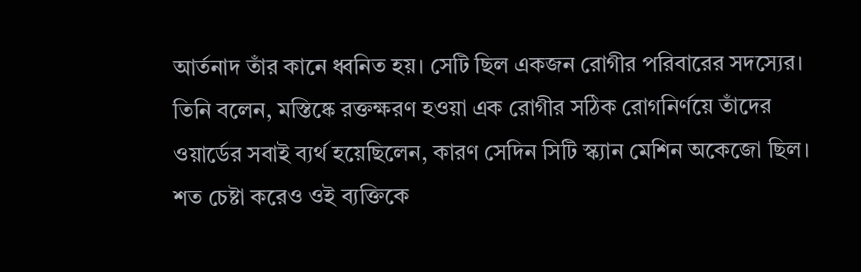আর্তনাদ তাঁর কানে ধ্বনিত হয়। সেটি ছিল একজন রোগীর পরিবারের সদস্যের। তিনি বলেন, মস্তিষ্কে রক্তক্ষরণ হওয়া এক রোগীর সঠিক রোগনির্ণয়ে তাঁদের ওয়ার্ডের সবাই ব্যর্থ হয়েছিলেন, কারণ সেদিন সিটি স্ক্যান মেশিন অকেজো ছিল। শত চেষ্টা করেও ওই ব্যক্তিকে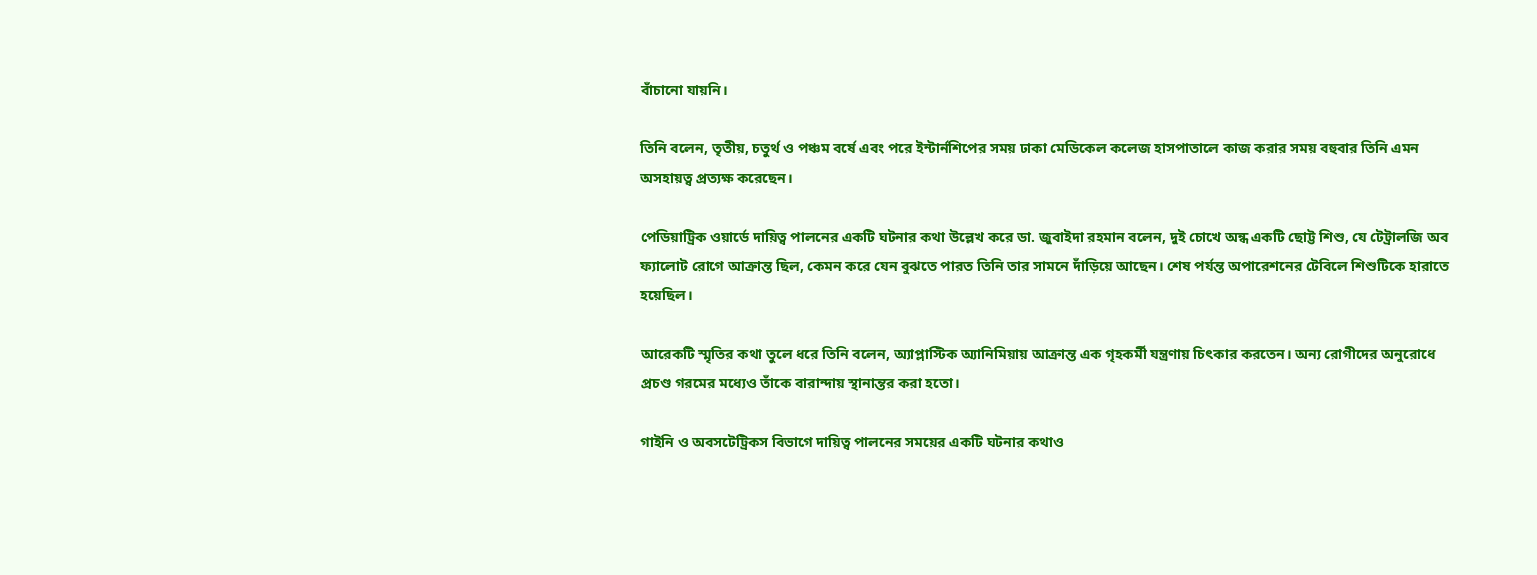বাঁচানো যায়নি।

তিনি বলেন, তৃতীয়, চতুর্থ ও পঞ্চম বর্ষে এবং পরে ইন্টার্নশিপের সময় ঢাকা মেডিকেল কলেজ হাসপাতালে কাজ করার সময় বহুবার তিনি এমন অসহায়ত্ব প্রত্যক্ষ করেছেন।

পেডিয়াট্রিক ওয়ার্ডে দায়িত্ব পালনের একটি ঘটনার কথা উল্লেখ করে ডা. জুবাইদা রহমান বলেন, দুই চোখে অন্ধ একটি ছোট্ট শিশু, যে টেট্রালজি অব ফ্যালোট রোগে আক্রান্ত ছিল, কেমন করে যেন বুঝতে পারত তিনি তার সামনে দাঁড়িয়ে আছেন। শেষ পর্যন্ত অপারেশনের টেবিলে শিশুটিকে হারাতে হয়েছিল।

আরেকটি স্মৃতির কথা তুলে ধরে তিনি বলেন, অ্যাপ্লাস্টিক অ্যানিমিয়ায় আক্রান্ত এক গৃহকর্মী যন্ত্রণায় চিৎকার করতেন। অন্য রোগীদের অনুরোধে প্রচণ্ড গরমের মধ্যেও তাঁকে বারান্দায় স্থানান্তর করা হতো।

গাইনি ও অবসটেট্রিকস বিভাগে দায়িত্ব পালনের সময়ের একটি ঘটনার কথাও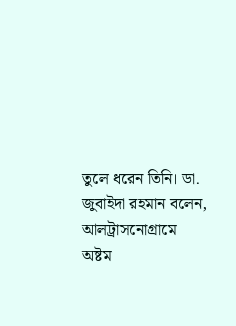তুলে ধরেন তিনি। ডা. জুবাইদা রহমান বলেন, আলট্রাসনোগ্রামে অষ্টম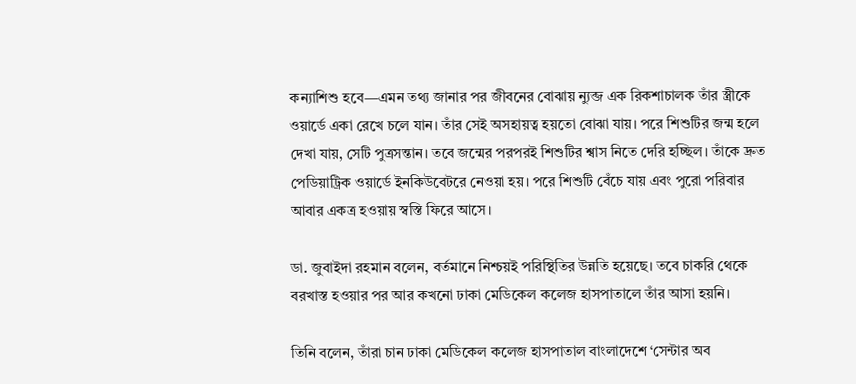কন্যাশিশু হবে—এমন তথ্য জানার পর জীবনের বোঝায় ন্যুব্জ এক রিকশাচালক তাঁর স্ত্রীকে ওয়ার্ডে একা রেখে চলে যান। তাঁর সেই অসহায়ত্ব হয়তো বোঝা যায়। পরে শিশুটির জন্ম হলে দেখা যায়, সেটি পুত্রসন্তান। তবে জন্মের পরপরই শিশুটির শ্বাস নিতে দেরি হচ্ছিল। তাঁকে দ্রুত পেডিয়াট্রিক ওয়ার্ডে ইনকিউবেটরে নেওয়া হয়। পরে শিশুটি বেঁচে যায় এবং পুরো পরিবার আবার একত্র হওয়ায় স্বস্তি ফিরে আসে।

ডা. জুবাইদা রহমান বলেন, বর্তমানে নিশ্চয়ই পরিস্থিতির উন্নতি হয়েছে। তবে চাকরি থেকে বরখাস্ত হওয়ার পর আর কখনো ঢাকা মেডিকেল কলেজ হাসপাতালে তাঁর আসা হয়নি।

তিনি বলেন, তাঁরা চান ঢাকা মেডিকেল কলেজ হাসপাতাল বাংলাদেশে ‘সেন্টার অব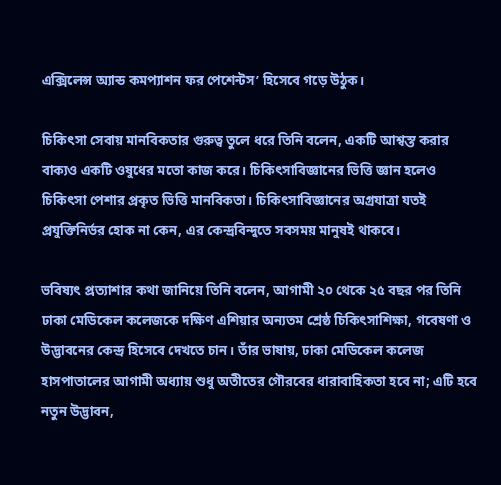এক্সিলেন্স অ্যান্ড কমপ্যাশন ফর পেশেন্টস’ হিসেবে গড়ে উঠুক।

চিকিৎসা সেবায় মানবিকতার গুরুত্ব তুলে ধরে তিনি বলেন, একটি আশ্বস্ত করার বাক্যও একটি ওষুধের মতো কাজ করে। চিকিৎসাবিজ্ঞানের ভিত্তি জ্ঞান হলেও চিকিৎসা পেশার প্রকৃত ভিত্তি মানবিকতা। চিকিৎসাবিজ্ঞানের অগ্রযাত্রা যতই প্রযুক্তিনির্ভর হোক না কেন, এর কেন্দ্রবিন্দুতে সবসময় মানুষই থাকবে।

ভবিষ্যৎ প্রত্যাশার কথা জানিয়ে তিনি বলেন, আগামী ২০ থেকে ২৫ বছর পর তিনি ঢাকা মেডিকেল কলেজকে দক্ষিণ এশিয়ার অন্যতম শ্রেষ্ঠ চিকিৎসাশিক্ষা, গবেষণা ও উদ্ভাবনের কেন্দ্র হিসেবে দেখতে চান। তাঁর ভাষায়, ঢাকা মেডিকেল কলেজ হাসপাতালের আগামী অধ্যায় শুধু অতীতের গৌরবের ধারাবাহিকতা হবে না; এটি হবে নতুন উদ্ভাবন,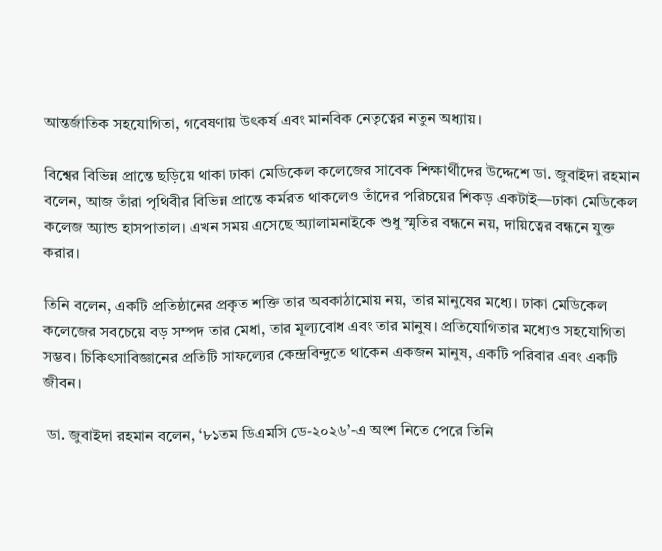আন্তর্জাতিক সহযোগিতা, গবেষণায় উৎকর্ষ এবং মানবিক নেতৃত্বের নতুন অধ্যায়।

বিশ্বের বিভিন্ন প্রান্তে ছড়িয়ে থাকা ঢাকা মেডিকেল কলেজের সাবেক শিক্ষার্থীদের উদ্দেশে ডা. জুবাইদা রহমান বলেন, আজ তাঁরা পৃথিবীর বিভিন্ন প্রান্তে কর্মরত থাকলেও তাঁদের পরিচয়ের শিকড় একটাই—ঢাকা মেডিকেল কলেজ অ্যান্ড হাসপাতাল। এখন সময় এসেছে অ্যালামনাইকে শুধু স্মৃতির বন্ধনে নয়, দায়িত্বের বন্ধনে যুক্ত করার।

তিনি বলেন, একটি প্রতিষ্ঠানের প্রকৃত শক্তি তার অবকাঠামোয় নয়, তার মানুষের মধ্যে। ঢাকা মেডিকেল কলেজের সবচেয়ে বড় সম্পদ তার মেধা, তার মূল্যবোধ এবং তার মানুষ। প্রতিযোগিতার মধ্যেও সহযোগিতা সম্ভব। চিকিৎসাবিজ্ঞানের প্রতিটি সাফল্যের কেন্দ্রবিন্দুতে থাকেন একজন মানুষ, একটি পরিবার এবং একটি জীবন।

 ডা. জুবাইদা রহমান বলেন, ‘৮১তম ডিএমসি ডে-২০২৬’-এ অংশ নিতে পেরে তিনি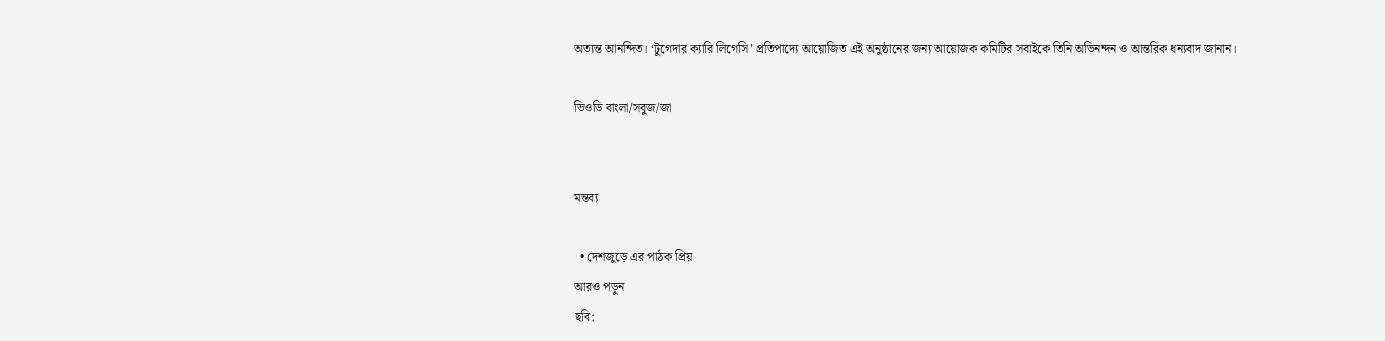অত্যন্ত আনন্দিত। ‘টুগেদার ক্যারি লিগেসি’ প্রতিপাদ্যে আয়োজিত এই অনুষ্ঠানের জন্য আয়োজক কমিটির সবাইকে তিনি অভিনন্দন ও আন্তরিক ধন্যবাদ জানান।

ভিওডি বাংলা/সবুজ/জা


মন্তব্য

  • দেশজুড়ে এর পাঠক প্রিয়
আরও পড়ুন
ছবি: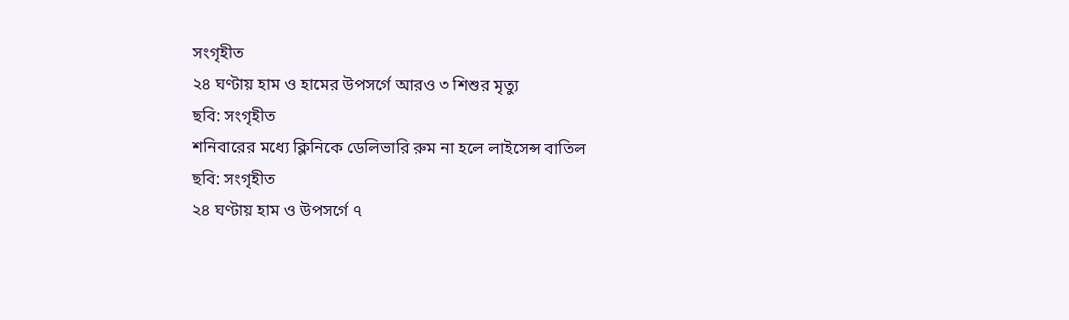সংগৃহীত
২৪ ঘণ্টায় হাম ও হামের উপসর্গে আরও ৩ শিশুর মৃত্যু
ছবি: সংগৃহীত
শনিবারের মধ্যে ক্লিনিকে ডেলিভারি রুম না হলে লাইসেন্স বাতিল
ছবি: সংগৃহীত
২৪ ঘণ্টায় হাম ও উপসর্গে ৭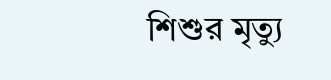শিশুর মৃত্যু